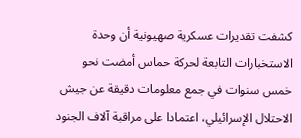كشفت تقديرات عسكرية صهيونية أن وحدة الاستخبارات التابعة لحركة حماس أمضت نحو خمس سنوات في جمع معلومات دقيقة عن جيش الاحتلال الإسرائيلي، اعتمادا على مراقبة آلاف الجنود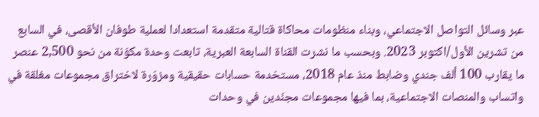عبر وسائل التواصل الاجتماعي، وبناء منظومات محاكاة قتالية متقدمة استعدادا لعملية طوفان الأقصى، في السابع من تشرين الأول/اكتوبر 2023. وبحسب ما نشرت القناة السابعة العبرية، تابعت وحدة مكوّنة من نحو 2,500 عنصر ما يقارب 100 ألف جندي وضابط منذ عام 2018، مستخدمة حسابات حقيقية ومزوّرة لاختراق مجموعات مغلقة في واتساب والمنصات الاجتماعية، بما فيها مجموعات مجنّدين في وحدات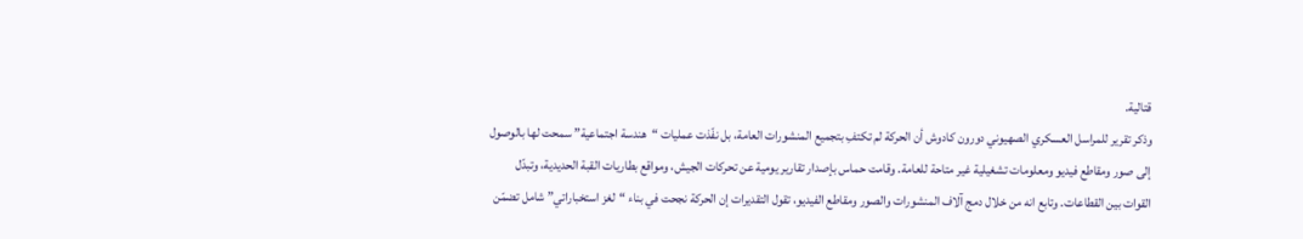قتالية.
وذكر تقرير للمراسل العسكري الصهيوني دورون كادوش أن الحركة لم تكتفِ بتجميع المنشورات العامة، بل نفّذت عمليات “هندسة اجتماعية” سمحت لها بالوصول إلى صور ومقاطع فيديو ومعلومات تشغيلية غير متاحة للعامة. وقامت حماس بإصدار تقارير يومية عن تحركات الجيش، ومواقع بطاريات القبة الحديدية، وتبدّل القوات بين القطاعات. وتابع انه من خلال دمج آلاف المنشورات والصور ومقاطع الفيديو، تقول التقديرات إن الحركة نجحت في بناء “لغز استخباراتي” شامل تضمّن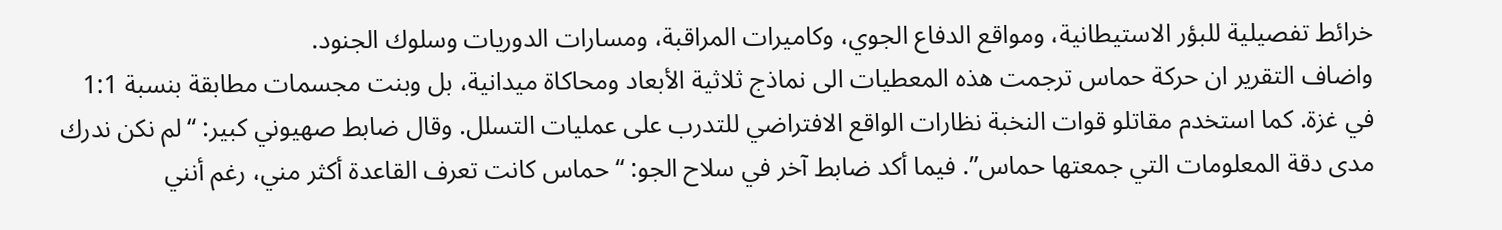خرائط تفصيلية للبؤر الاستيطانية، ومواقع الدفاع الجوي، وكاميرات المراقبة، ومسارات الدوريات وسلوك الجنود.
واضاف التقرير ان حركة حماس ترجمت هذه المعطيات الى نماذج ثلاثية الأبعاد ومحاكاة ميدانية، بل وبنت مجسمات مطابقة بنسبة 1:1 في غزة. كما استخدم مقاتلو قوات النخبة نظارات الواقع الافتراضي للتدرب على عمليات التسلل. وقال ضابط صهيوني كبير: “لم نكن ندرك مدى دقة المعلومات التي جمعتها حماس”. فيما أكد ضابط آخر في سلاح الجو: “حماس كانت تعرف القاعدة أكثر مني، رغم أنني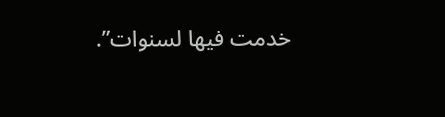خدمت فيها لسنوات”.